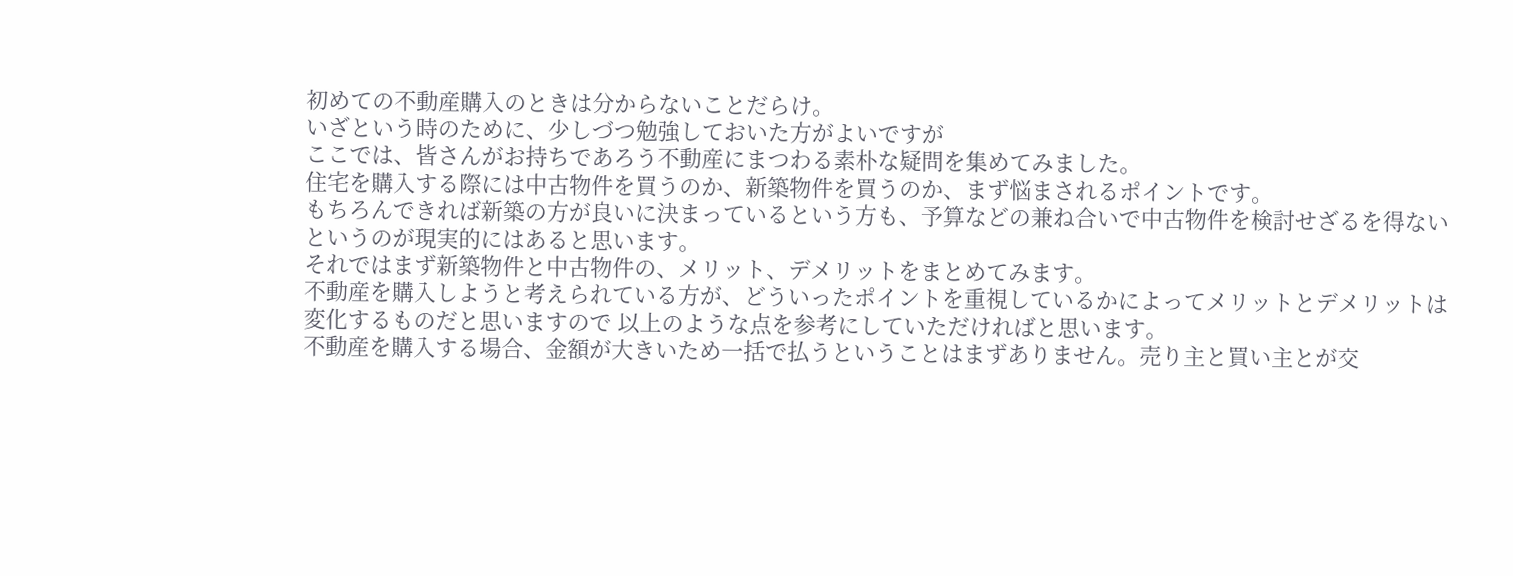初めての不動産購入のときは分からないことだらけ。
いざという時のために、少しづつ勉強しておいた方がよいですが
ここでは、皆さんがお持ちであろう不動産にまつわる素朴な疑問を集めてみました。
住宅を購入する際には中古物件を買うのか、新築物件を買うのか、まず悩まされるポイントです。
もちろんできれば新築の方が良いに決まっているという方も、予算などの兼ね合いで中古物件を検討せざるを得ないというのが現実的にはあると思います。
それではまず新築物件と中古物件の、メリット、デメリットをまとめてみます。
不動産を購入しようと考えられている方が、どういったポイントを重視しているかによってメリットとデメリットは変化するものだと思いますので 以上のような点を参考にしていただければと思います。
不動産を購入する場合、金額が大きいため一括で払うということはまずありません。売り主と買い主とが交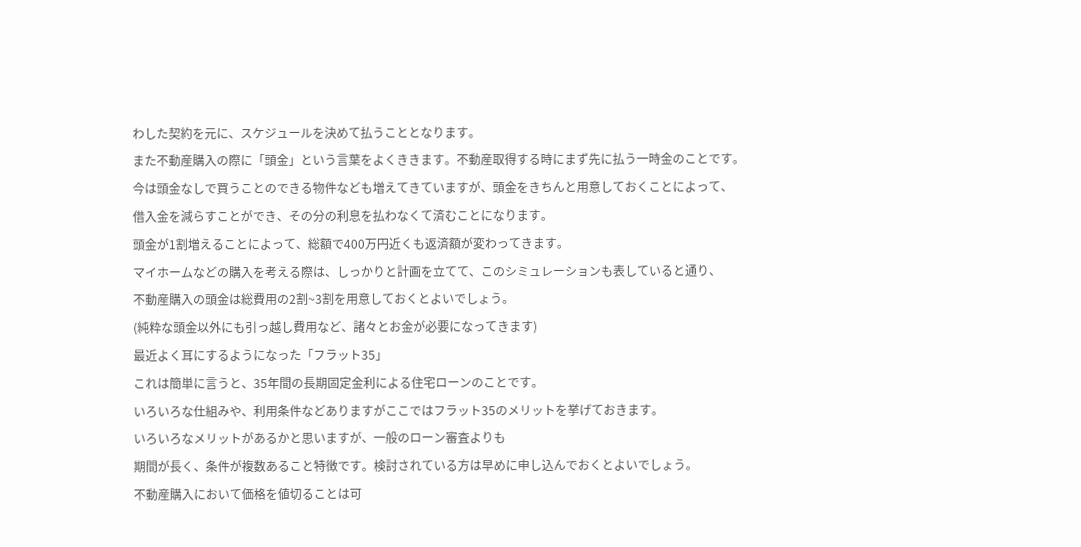わした契約を元に、スケジュールを決めて払うこととなります。
また不動産購入の際に「頭金」という言葉をよくききます。不動産取得する時にまず先に払う一時金のことです。
今は頭金なしで買うことのできる物件なども増えてきていますが、頭金をきちんと用意しておくことによって、
借入金を減らすことができ、その分の利息を払わなくて済むことになります。
頭金が1割増えることによって、総額で400万円近くも返済額が変わってきます。
マイホームなどの購入を考える際は、しっかりと計画を立てて、このシミュレーションも表していると通り、
不動産購入の頭金は総費用の2割~3割を用意しておくとよいでしょう。
(純粋な頭金以外にも引っ越し費用など、諸々とお金が必要になってきます)
最近よく耳にするようになった「フラット35」
これは簡単に言うと、35年間の長期固定金利による住宅ローンのことです。
いろいろな仕組みや、利用条件などありますがここではフラット35のメリットを挙げておきます。
いろいろなメリットがあるかと思いますが、一般のローン審査よりも
期間が長く、条件が複数あること特徴です。検討されている方は早めに申し込んでおくとよいでしょう。
不動産購入において価格を値切ることは可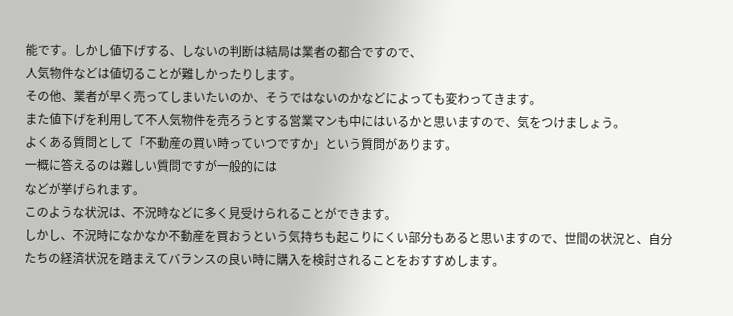能です。しかし値下げする、しないの判断は結局は業者の都合ですので、
人気物件などは値切ることが難しかったりします。
その他、業者が早く売ってしまいたいのか、そうではないのかなどによっても変わってきます。
また値下げを利用して不人気物件を売ろうとする営業マンも中にはいるかと思いますので、気をつけましょう。
よくある質問として「不動産の買い時っていつですか」という質問があります。
一概に答えるのは難しい質問ですが一般的には
などが挙げられます。
このような状況は、不況時などに多く見受けられることができます。
しかし、不況時になかなか不動産を買おうという気持ちも起こりにくい部分もあると思いますので、世間の状況と、自分たちの経済状況を踏まえてバランスの良い時に購入を検討されることをおすすめします。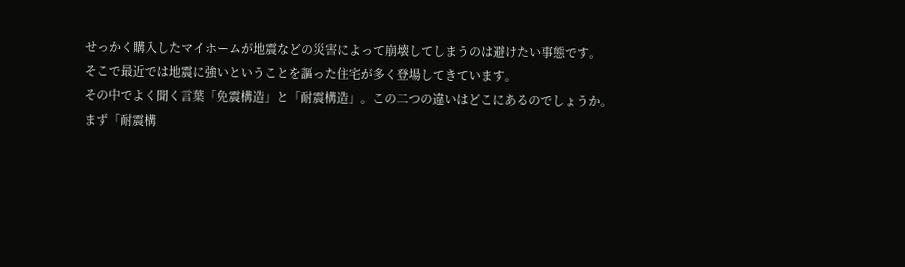せっかく購入したマイホームが地震などの災害によって崩壊してしまうのは避けたい事態です。
そこで最近では地震に強いということを謳った住宅が多く登場してきています。
その中でよく聞く言葉「免震構造」と「耐震構造」。この二つの違いはどこにあるのでしょうか。
まず「耐震構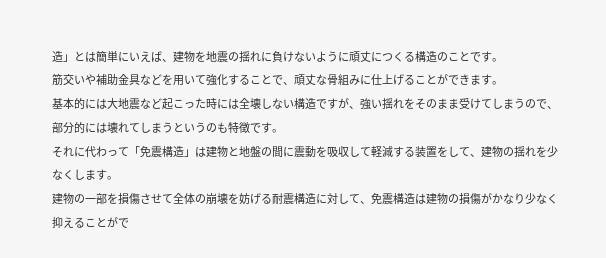造」とは簡単にいえば、建物を地震の揺れに負けないように頑丈につくる構造のことです。
筋交いや補助金具などを用いて強化することで、頑丈な骨組みに仕上げることができます。
基本的には大地震など起こった時には全壊しない構造ですが、強い揺れをそのまま受けてしまうので、部分的には壊れてしまうというのも特徴です。
それに代わって「免震構造」は建物と地盤の間に震動を吸収して軽減する装置をして、建物の揺れを少なくします。
建物の一部を損傷させて全体の崩壊を妨げる耐震構造に対して、免震構造は建物の損傷がかなり少なく抑えることがで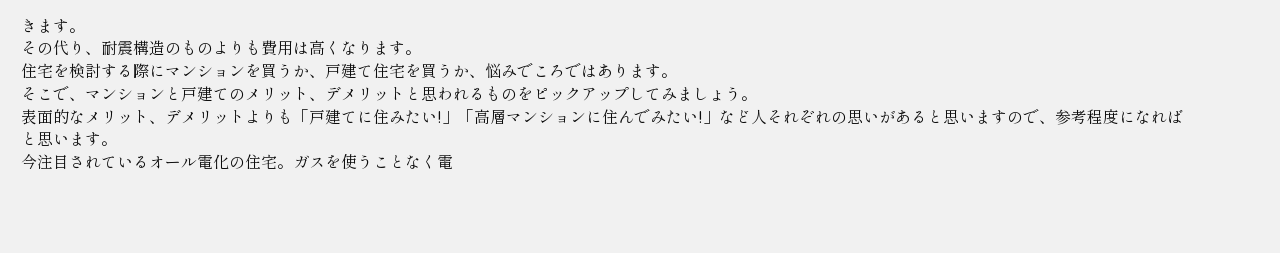きます。
その代り、耐震構造のものよりも費用は高くなります。
住宅を検討する際にマンションを買うか、戸建て住宅を買うか、悩みでころではあります。
そこで、マンションと戸建てのメリット、デメリットと思われるものをピックアップしてみましょう。
表面的なメリット、デメリットよりも「戸建てに住みたい!」「高層マンションに住んでみたい!」など人それぞれの思いがあると思いますので、参考程度になればと思います。
今注目されているオール電化の住宅。ガスを使うことなく電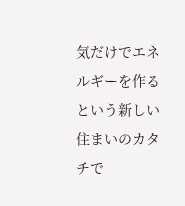気だけでエネルギーを作るという新しい住まいのカタチで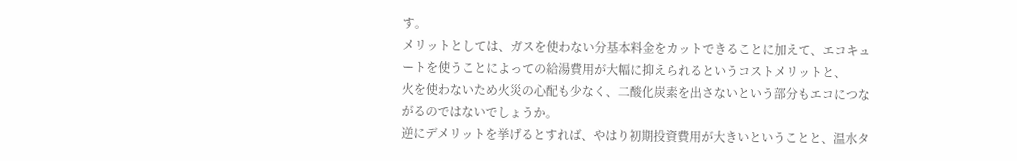す。
メリットとしては、ガスを使わない分基本料金をカットできることに加えて、エコキュートを使うことによっての給湯費用が大幅に抑えられるというコストメリットと、
火を使わないため火災の心配も少なく、二酸化炭素を出さないという部分もエコにつながるのではないでしょうか。
逆にデメリットを挙げるとすれば、やはり初期投資費用が大きいということと、温水タ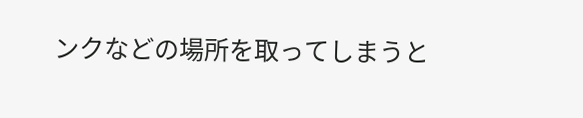ンクなどの場所を取ってしまうと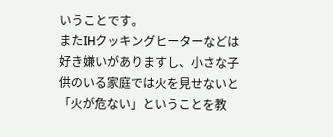いうことです。
またIHクッキングヒーターなどは好き嫌いがありますし、小さな子供のいる家庭では火を見せないと「火が危ない」ということを教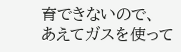育できないので、
あえてガスを使って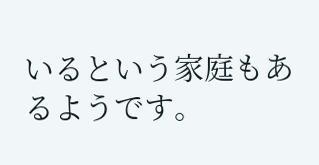いるという家庭もあるようです。